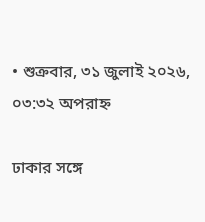• শুক্রবার, ৩১ জুলাই ২০২৬, ০৩:৩২ অপরাহ্ন

ঢাকার সঙ্গে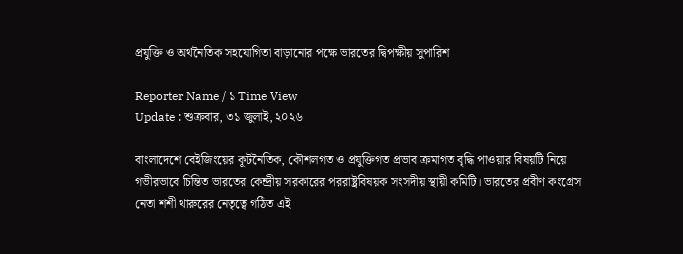প্রযুক্তি ও অর্থনৈতিক সহযোগিতা বাড়ানোর পক্ষে ভারতের দ্বিপক্ষীয় সুপারিশ

Reporter Name / ১ Time View
Update : শুক্রবার, ৩১ জুলাই, ২০২৬

বাংলাদেশে বেইজিংয়ের কূটনৈতিক, কৌশলগত ও প্রযুক্তিগত প্রভাব ক্রমাগত বৃদ্ধি পাওয়ার বিষয়টি নিয়ে গভীরভাবে চিন্তিত ভারতের কেন্দ্রীয় সরকারের পররাষ্ট্রবিষয়ক সংসদীয় স্থায়ী কমিটি। ভারতের প্রবীণ কংগ্রেস নেতা শশী থারুরের নেতৃত্বে গঠিত এই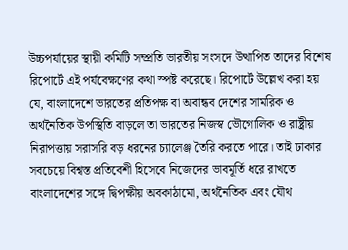উচ্চপর্যায়ের স্থায়ী কমিটি সম্প্রতি ভারতীয় সংসদে উত্থাপিত তাদের বিশেষ রিপোর্টে এই পর্যবেক্ষণের কথা স্পষ্ট করেছে। রিপোর্টে উল্লেখ করা হয় যে, বাংলাদেশে ভারতের প্রতিপক্ষ বা অবান্ধব দেশের সামরিক ও অর্থনৈতিক উপস্থিতি বাড়লে তা ভারতের নিজস্ব ভৌগোলিক ও রাষ্ট্রীয় নিরাপত্তায় সরাসরি বড় ধরনের চ্যালেঞ্জ তৈরি করতে পারে। তাই ঢাকার সবচেয়ে বিশ্বস্ত প্রতিবেশী হিসেবে নিজেদের ভাবমূর্তি ধরে রাখতে বাংলাদেশের সঙ্গে দ্বিপক্ষীয় অবকাঠামো, অর্থনৈতিক এবং যৌথ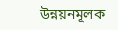উন্নয়নমূলক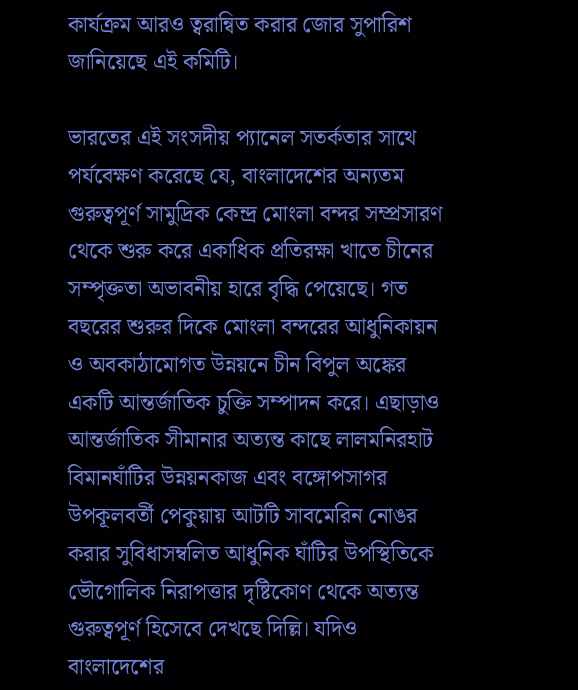কার্যক্রম আরও ত্বরান্বিত করার জোর সুপারিশ জানিয়েছে এই কমিটি।

ভারতের এই সংসদীয় প্যানেল সতর্কতার সাথে পর্যবেক্ষণ করেছে যে, বাংলাদেশের অন্যতম গুরুত্বপূর্ণ সামুদ্রিক কেন্দ্র মোংলা বন্দর সম্প্রসারণ থেকে শুরু করে একাধিক প্রতিরক্ষা খাতে চীনের সম্পৃক্ততা অভাবনীয় হারে বৃদ্ধি পেয়েছে। গত বছরের শুরুর দিকে মোংলা বন্দরের আধুনিকায়ন ও অবকাঠামোগত উন্নয়নে চীন বিপুল অঙ্কের একটি আন্তর্জাতিক চুক্তি সম্পাদন করে। এছাড়াও আন্তর্জাতিক সীমানার অত্যন্ত কাছে লালমনিরহাট বিমানঘাঁটির উন্নয়নকাজ এবং বঙ্গোপসাগর উপকূলবর্তী পেকুয়ায় আটটি সাবমেরিন নোঙর করার সুবিধাসম্বলিত আধুনিক ঘাঁটির উপস্থিতিকে ভৌগোলিক নিরাপত্তার দৃষ্টিকোণ থেকে অত্যন্ত গুরুত্বপূর্ণ হিসেবে দেখছে দিল্লি। যদিও বাংলাদেশের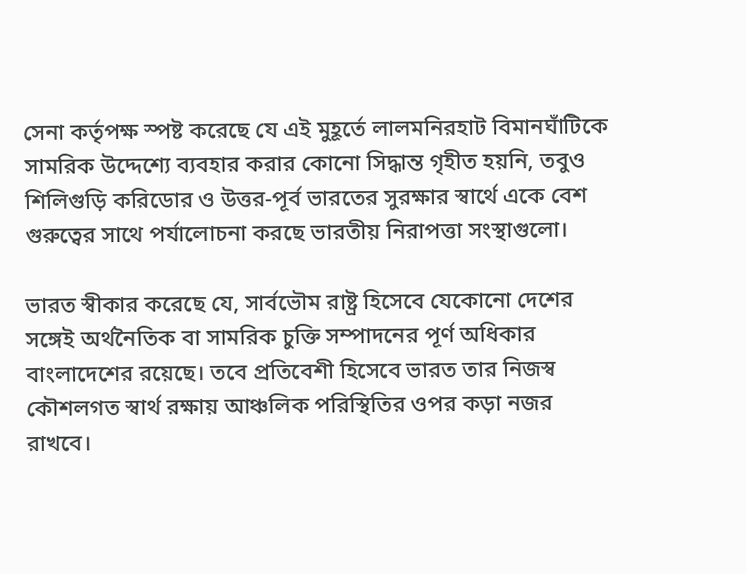সেনা কর্তৃপক্ষ স্পষ্ট করেছে যে এই মুহূর্তে লালমনিরহাট বিমানঘাঁটিকে সামরিক উদ্দেশ্যে ব্যবহার করার কোনো সিদ্ধান্ত গৃহীত হয়নি, তবুও শিলিগুড়ি করিডোর ও উত্তর-পূর্ব ভারতের সুরক্ষার স্বার্থে একে বেশ গুরুত্বের সাথে পর্যালোচনা করছে ভারতীয় নিরাপত্তা সংস্থাগুলো।

ভারত স্বীকার করেছে যে, সার্বভৌম রাষ্ট্র হিসেবে যেকোনো দেশের সঙ্গেই অর্থনৈতিক বা সামরিক চুক্তি সম্পাদনের পূর্ণ অধিকার বাংলাদেশের রয়েছে। তবে প্রতিবেশী হিসেবে ভারত তার নিজস্ব কৌশলগত স্বার্থ রক্ষায় আঞ্চলিক পরিস্থিতির ওপর কড়া নজর রাখবে।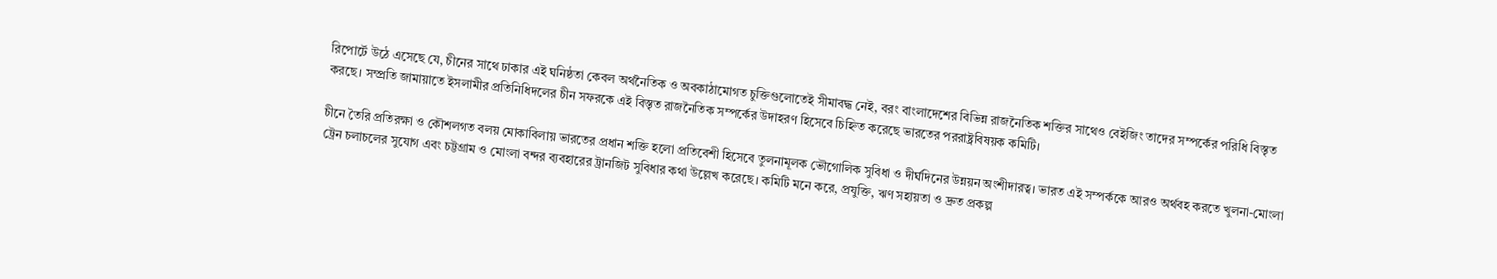রিপোর্টে উঠে এসেছে যে, চীনের সাথে ঢাকার এই ঘনিষ্ঠতা কেবল অর্থনৈতিক ও অবকাঠামোগত চুক্তিগুলোতেই সীমাবদ্ধ নেই, বরং বাংলাদেশের বিভিন্ন রাজনৈতিক শক্তির সাথেও বেইজিং তাদের সম্পর্কের পরিধি বিস্তৃত করছে। সম্প্রতি জামায়াতে ইসলামীর প্রতিনিধিদলের চীন সফরকে এই বিস্তৃত রাজনৈতিক সম্পর্কের উদাহরণ হিসেবে চিহ্নিত করেছে ভারতের পররাষ্ট্রবিষয়ক কমিটি।

চীনে তৈরি প্রতিরক্ষা ও কৌশলগত বলয় মোকাবিলায় ভারতের প্রধান শক্তি হলো প্রতিবেশী হিসেবে তুলনামূলক ভৌগোলিক সুবিধা ও দীর্ঘদিনের উন্নয়ন অংশীদারত্ব। ভারত এই সম্পর্ককে আরও অর্থবহ করতে খুলনা-মোংলা ট্রেন চলাচলের সুযোগ এবং চট্টগ্রাম ও মোংলা বন্দর ব্যবহারের ট্রানজিট সুবিধার কথা উল্লেখ করেছে। কমিটি মনে করে, প্রযুক্তি, ঋণ সহায়তা ও দ্রুত প্রকল্প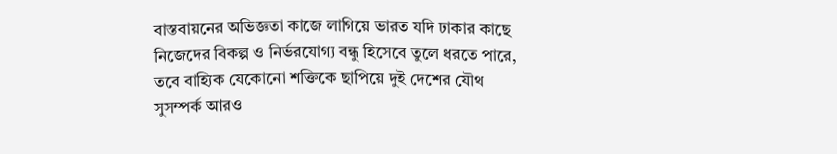বাস্তবায়নের অভিজ্ঞতা কাজে লাগিয়ে ভারত যদি ঢাকার কাছে নিজেদের বিকল্প ও নির্ভরযোগ্য বন্ধু হিসেবে তুলে ধরতে পারে, তবে বাহ্যিক যেকোনো শক্তিকে ছাপিয়ে দুই দেশের যৌথ সুসম্পর্ক আরও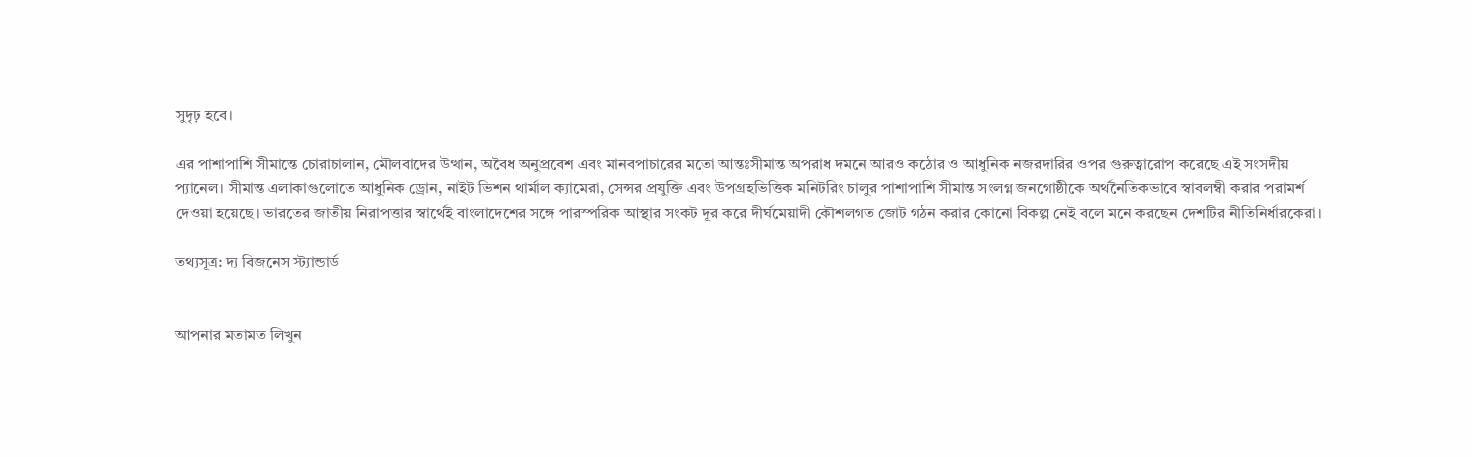সুদৃঢ় হবে।

এর পাশাপাশি সীমান্তে চোরাচালান, মৌলবাদের উত্থান, অবৈধ অনুপ্রবেশ এবং মানবপাচারের মতো আন্তঃসীমান্ত অপরাধ দমনে আরও কঠোর ও আধুনিক নজরদারির ওপর গুরুত্বারোপ করেছে এই সংসদীয় প্যানেল। সীমান্ত এলাকাগুলোতে আধুনিক ড্রোন, নাইট ভিশন থার্মাল ক্যামেরা, সেন্সর প্রযুক্তি এবং উপগ্রহভিত্তিক মনিটরিং চালুর পাশাপাশি সীমান্ত সংলগ্ন জনগোষ্ঠীকে অর্থনৈতিকভাবে স্বাবলম্বী করার পরামর্শ দেওয়া হয়েছে। ভারতের জাতীয় নিরাপত্তার স্বার্থেই বাংলাদেশের সঙ্গে পারস্পরিক আস্থার সংকট দূর করে দীর্ঘমেয়াদী কৌশলগত জোট গঠন করার কোনো বিকল্প নেই বলে মনে করছেন দেশটির নীতিনির্ধারকেরা।

তথ্যসূত্র: দ্য বিজনেস স্ট্যান্ডার্ড


আপনার মতামত লিখুন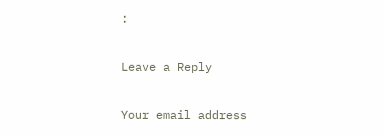:

Leave a Reply

Your email address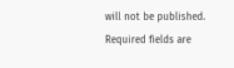will not be published. Required fields are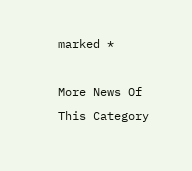marked *

More News Of This Category